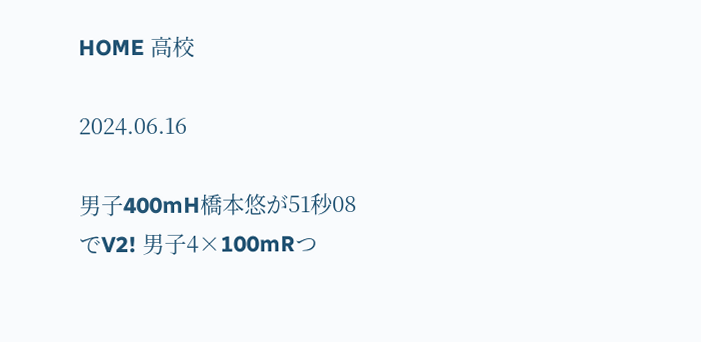HOME 高校

2024.06.16

男子400mH橋本悠が51秒08でV2! 男子4×100mRつ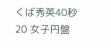くば秀英40秒20 女子円盤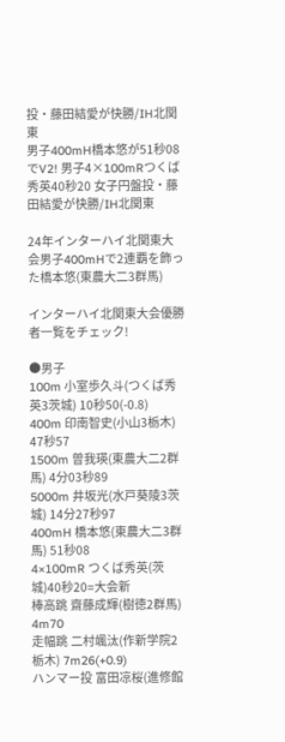投・藤田結愛が快勝/IH北関東
男子400mH橋本悠が51秒08でV2! 男子4×100mRつくば秀英40秒20 女子円盤投・藤田結愛が快勝/IH北関東

24年インターハイ北関東大会男子400mHで2連覇を飾った橋本悠(東農大二3群馬)

インターハイ北関東大会優勝者一覧をチェック!

●男子
100m 小室歩久斗(つくば秀英3茨城) 10秒50(-0.8)
400m 印南智史(小山3栃木) 47秒57
1500m 曽我瑛(東農大二2群馬) 4分03秒89
5000m 井坂光(水戸葵陵3茨城) 14分27秒97
400mH 橋本悠(東農大二3群馬) 51秒08
4×100mR つくば秀英(茨城)40秒20=大会新
棒高跳 齋藤成輝(樹徳2群馬) 4m70
走幅跳 二村颯汰(作新学院2栃木) 7m26(+0.9)
ハンマー投 富田凉桜(進修館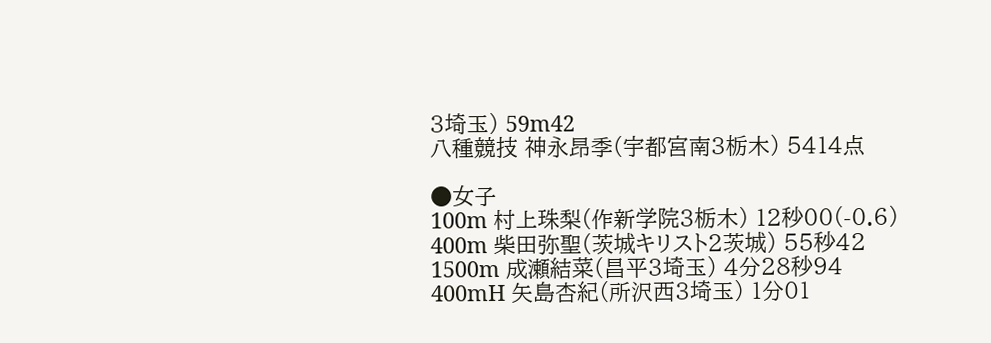3埼玉) 59m42
八種競技 神永昂季(宇都宮南3栃木) 5414点

●女子
100m 村上珠梨(作新学院3栃木) 12秒00(-0.6)
400m 柴田弥聖(茨城キリスト2茨城) 55秒42
1500m 成瀬結菜(昌平3埼玉) 4分28秒94
400mH 矢島杏紀(所沢西3埼玉) 1分01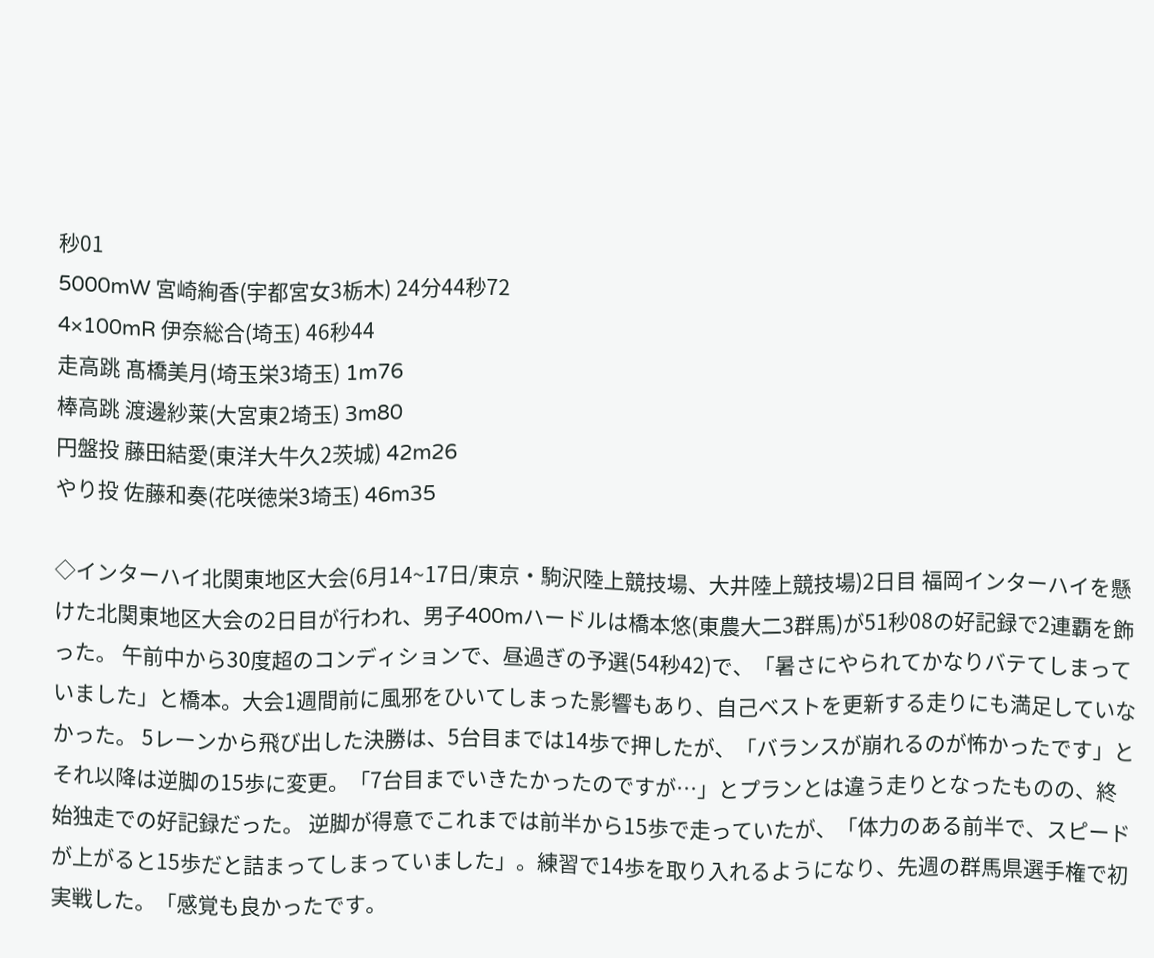秒01
5000mW 宮崎絢香(宇都宮女3栃木) 24分44秒72
4×100mR 伊奈総合(埼玉) 46秒44
走高跳 髙橋美月(埼玉栄3埼玉) 1m76
棒高跳 渡邊紗莱(大宮東2埼玉) 3m80
円盤投 藤田結愛(東洋大牛久2茨城) 42m26
やり投 佐藤和奏(花咲徳栄3埼玉) 46m35

◇インターハイ北関東地区大会(6月14~17日/東京・駒沢陸上競技場、大井陸上競技場)2日目 福岡インターハイを懸けた北関東地区大会の2日目が行われ、男子400mハードルは橋本悠(東農大二3群馬)が51秒08の好記録で2連覇を飾った。 午前中から30度超のコンディションで、昼過ぎの予選(54秒42)で、「暑さにやられてかなりバテてしまっていました」と橋本。大会1週間前に風邪をひいてしまった影響もあり、自己ベストを更新する走りにも満足していなかった。 5レーンから飛び出した決勝は、5台目までは14歩で押したが、「バランスが崩れるのが怖かったです」とそれ以降は逆脚の15歩に変更。「7台目までいきたかったのですが…」とプランとは違う走りとなったものの、終始独走での好記録だった。 逆脚が得意でこれまでは前半から15歩で走っていたが、「体力のある前半で、スピードが上がると15歩だと詰まってしまっていました」。練習で14歩を取り入れるようになり、先週の群馬県選手権で初実戦した。「感覚も良かったです。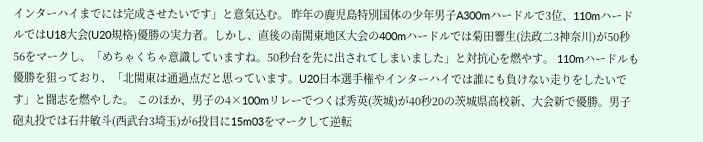インターハイまでには完成させたいです」と意気込む。 昨年の鹿児島特別国体の少年男子A300mハードルで3位、110mハードルではU18大会(U20規格)優勝の実力者。しかし、直後の南関東地区大会の400mハードルでは菊田響生(法政二3神奈川)が50秒56をマークし、「めちゃくちゃ意識していますね。50秒台を先に出されてしまいました」と対抗心を燃やす。 110mハードルも優勝を狙っており、「北関東は通過点だと思っています。U20日本選手権やインターハイでは誰にも負けない走りをしたいです」と闘志を燃やした。 このほか、男子の4×100mリレーでつくば秀英(茨城)が40秒20の茨城県高校新、大会新で優勝。男子砲丸投では石井敏斗(西武台3埼玉)が6投目に15m03をマークして逆転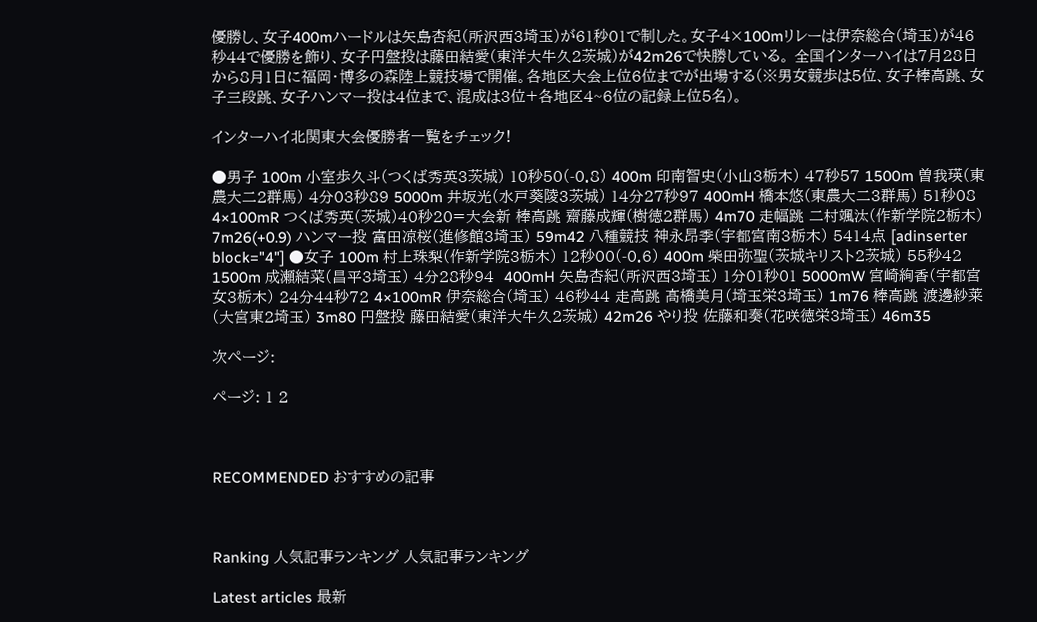優勝し、女子400mハードルは矢島杏紀(所沢西3埼玉)が61秒01で制した。女子4×100mリレーは伊奈総合(埼玉)が46秒44で優勝を飾り、女子円盤投は藤田結愛(東洋大牛久2茨城)が42m26で快勝している。 全国インターハイは7月28日から8月1日に福岡・博多の森陸上競技場で開催。各地区大会上位6位までが出場する(※男女競歩は5位、女子棒高跳、女子三段跳、女子ハンマー投は4位まで、混成は3位+各地区4~6位の記録上位5名)。

インターハイ北関東大会優勝者一覧をチェック!

●男子 100m 小室歩久斗(つくば秀英3茨城) 10秒50(-0.8) 400m 印南智史(小山3栃木) 47秒57 1500m 曽我瑛(東農大二2群馬) 4分03秒89 5000m 井坂光(水戸葵陵3茨城) 14分27秒97 400mH 橋本悠(東農大二3群馬) 51秒08 4×100mR つくば秀英(茨城)40秒20=大会新 棒高跳 齋藤成輝(樹徳2群馬) 4m70 走幅跳 二村颯汰(作新学院2栃木) 7m26(+0.9) ハンマー投 富田凉桜(進修館3埼玉) 59m42 八種競技 神永昂季(宇都宮南3栃木) 5414点 [adinserter block="4"] ●女子 100m 村上珠梨(作新学院3栃木) 12秒00(-0.6) 400m 柴田弥聖(茨城キリスト2茨城) 55秒42 1500m 成瀬結菜(昌平3埼玉) 4分28秒94  400mH 矢島杏紀(所沢西3埼玉) 1分01秒01 5000mW 宮崎絢香(宇都宮女3栃木) 24分44秒72 4×100mR 伊奈総合(埼玉) 46秒44 走高跳 髙橋美月(埼玉栄3埼玉) 1m76 棒高跳 渡邊紗莱(大宮東2埼玉) 3m80 円盤投 藤田結愛(東洋大牛久2茨城) 42m26 やり投 佐藤和奏(花咲徳栄3埼玉) 46m35

次ページ:

ページ: 1 2



RECOMMENDED おすすめの記事



Ranking 人気記事ランキング 人気記事ランキング

Latest articles 最新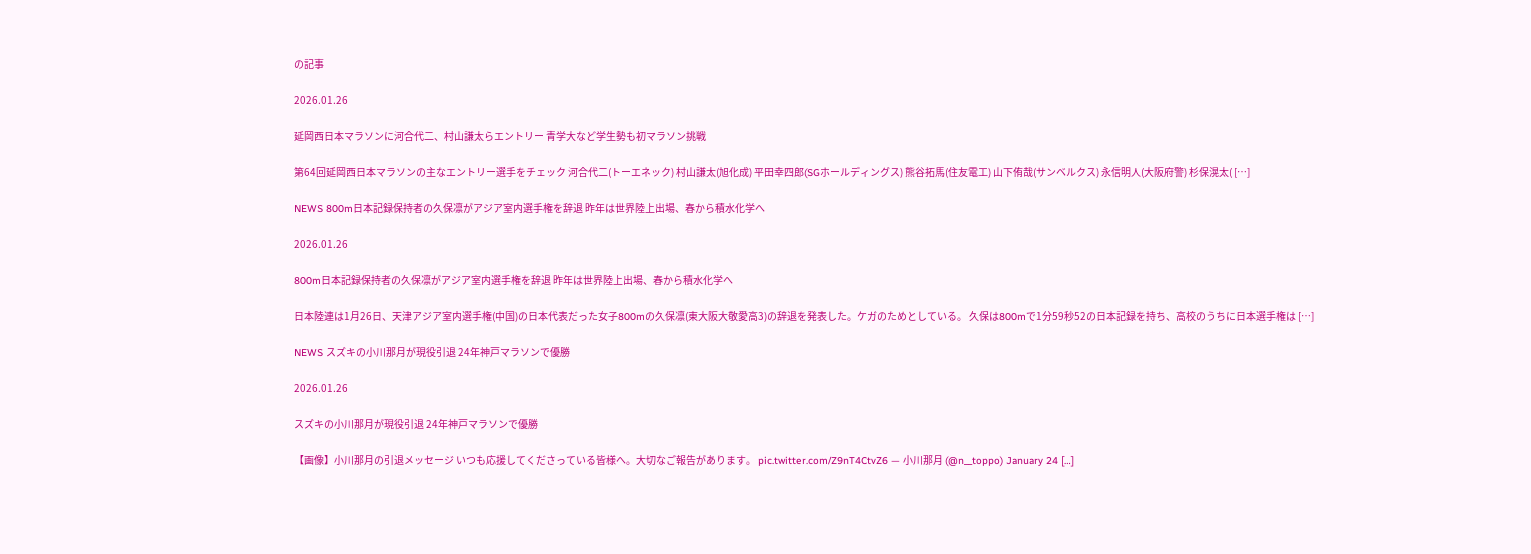の記事

2026.01.26

延岡西日本マラソンに河合代二、村山謙太らエントリー 青学大など学生勢も初マラソン挑戦

第64回延岡西日本マラソンの主なエントリー選手をチェック 河合代二(トーエネック) 村山謙太(旭化成) 平田幸四郎(SGホールディングス) 熊谷拓馬(住友電工) 山下侑哉(サンベルクス) 永信明人(大阪府警) 杉保滉太( […]

NEWS 800m日本記録保持者の久保凛がアジア室内選手権を辞退 昨年は世界陸上出場、春から積水化学へ

2026.01.26

800m日本記録保持者の久保凛がアジア室内選手権を辞退 昨年は世界陸上出場、春から積水化学へ

日本陸連は1月26日、天津アジア室内選手権(中国)の日本代表だった女子800mの久保凛(東大阪大敬愛高3)の辞退を発表した。ケガのためとしている。 久保は800mで1分59秒52の日本記録を持ち、高校のうちに日本選手権は […]

NEWS スズキの小川那月が現役引退 24年神戸マラソンで優勝

2026.01.26

スズキの小川那月が現役引退 24年神戸マラソンで優勝

【画像】小川那月の引退メッセージ いつも応援してくださっている皆様へ。大切なご報告があります。 pic.twitter.com/Z9nT4CtvZ6 — 小川那月 (@n__toppo) January 24 […]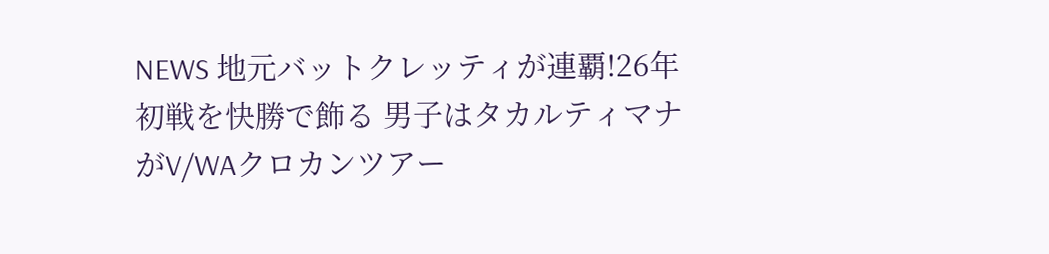NEWS 地元バットクレッティが連覇!26年初戦を快勝で飾る 男子はタカルティマナがV/WAクロカンツアー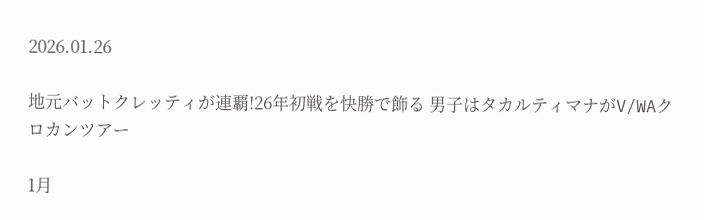2026.01.26

地元バットクレッティが連覇!26年初戦を快勝で飾る 男子はタカルティマナがV/WAクロカンツアー

1月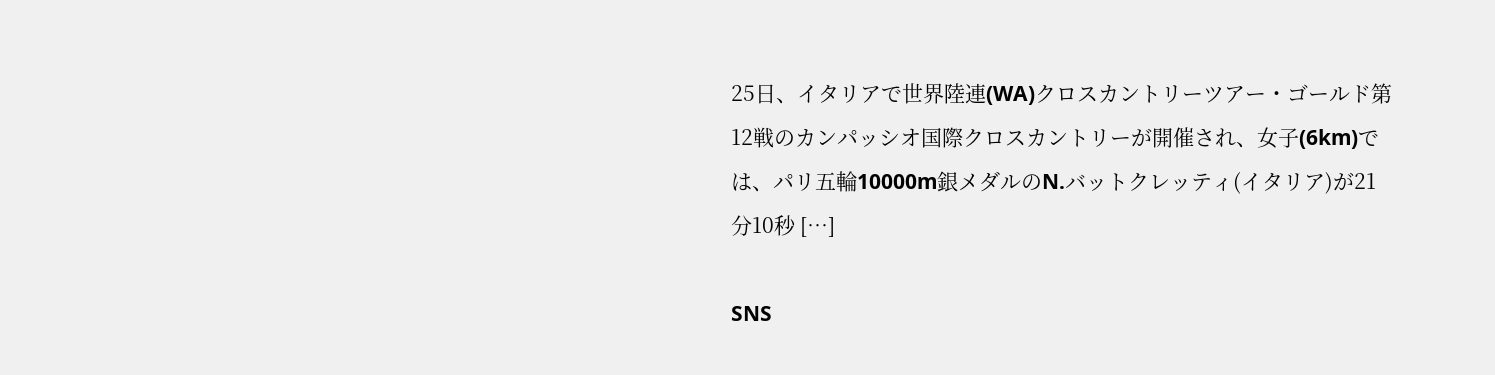25日、イタリアで世界陸連(WA)クロスカントリーツアー・ゴールド第12戦のカンパッシオ国際クロスカントリーが開催され、女子(6km)では、パリ五輪10000m銀メダルのN.バットクレッティ(イタリア)が21分10秒 […]

SNS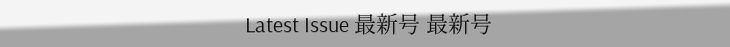Latest Issue 最新号 最新号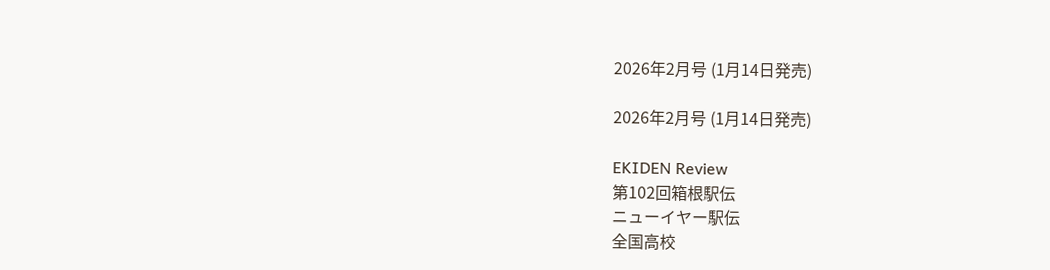2026年2月号 (1月14日発売)

2026年2月号 (1月14日発売)

EKIDEN Review
第102回箱根駅伝
ニューイヤー駅伝
全国高校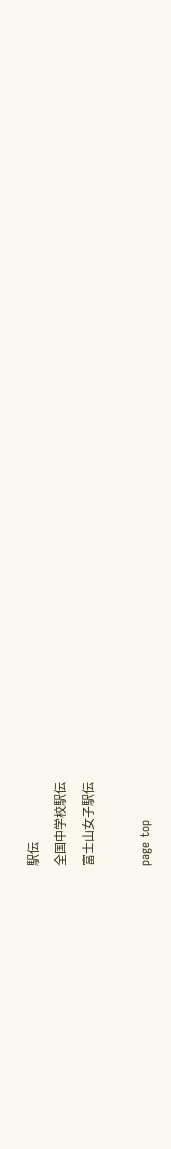駅伝
全国中学校駅伝
富士山女子駅伝

page top